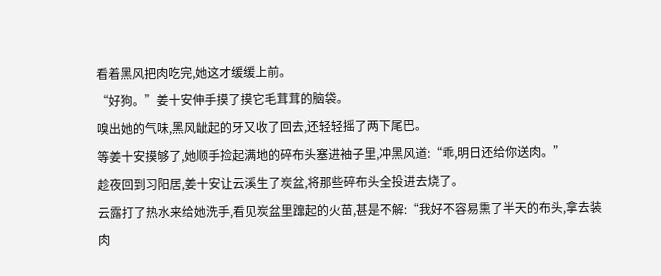看着黑风把肉吃完,她这才缓缓上前。
“好狗。”姜十安伸手摸了摸它毛茸茸的脑袋。
嗅出她的气味,黑风龇起的牙又收了回去,还轻轻摇了两下尾巴。
等姜十安摸够了,她顺手捡起满地的碎布头塞进袖子里,冲黑风道:“乖,明日还给你送肉。”
趁夜回到习阳居,姜十安让云溪生了炭盆,将那些碎布头全投进去烧了。
云露打了热水来给她洗手,看见炭盆里蹿起的火苗,甚是不解:“我好不容易熏了半天的布头,拿去装肉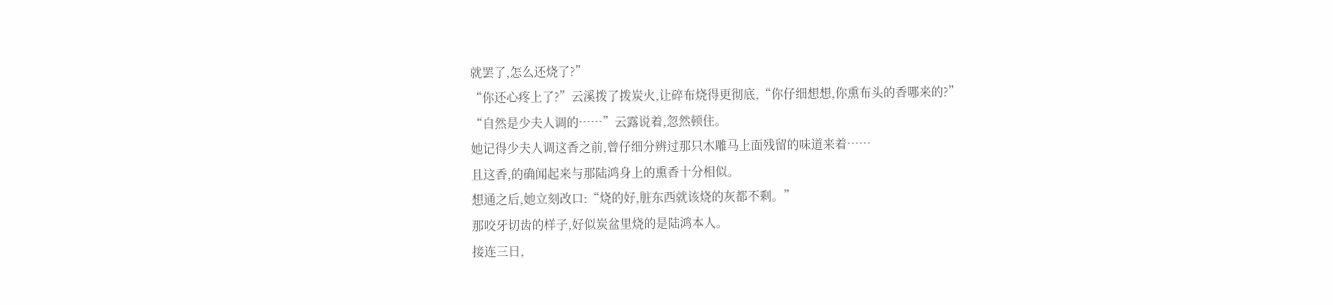就罢了,怎么还烧了?”
“你还心疼上了?”云溪拨了拨炭火,让碎布烧得更彻底,“你仔细想想,你熏布头的香哪来的?”
“自然是少夫人调的……”云露说着,忽然顿住。
她记得少夫人调这香之前,曾仔细分辨过那只木雕马上面残留的味道来着……
且这香,的确闻起来与那陆鸿身上的熏香十分相似。
想通之后,她立刻改口:“烧的好,脏东西就该烧的灰都不剩。”
那咬牙切齿的样子,好似炭盆里烧的是陆鸿本人。
接连三日,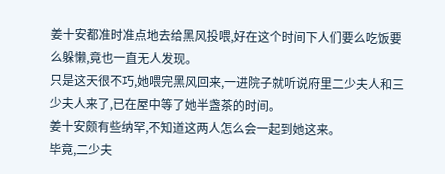姜十安都准时准点地去给黑风投喂,好在这个时间下人们要么吃饭要么躲懒,竟也一直无人发现。
只是这天很不巧,她喂完黑风回来,一进院子就听说府里二少夫人和三少夫人来了,已在屋中等了她半盏茶的时间。
姜十安颇有些纳罕,不知道这两人怎么会一起到她这来。
毕竟,二少夫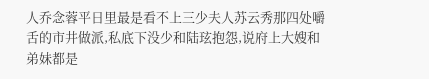人乔念蓉平日里最是看不上三少夫人苏云秀那四处嚼舌的市井做派,私底下没少和陆玹抱怨,说府上大嫂和弟妹都是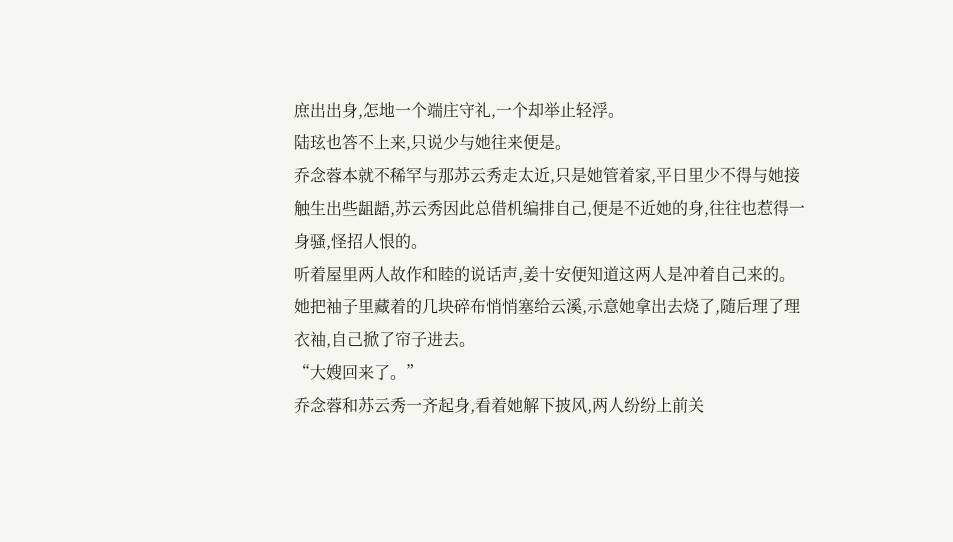庶出出身,怎地一个端庄守礼,一个却举止轻浮。
陆玹也答不上来,只说少与她往来便是。
乔念蓉本就不稀罕与那苏云秀走太近,只是她管着家,平日里少不得与她接触生出些龃龉,苏云秀因此总借机编排自己,便是不近她的身,往往也惹得一身骚,怪招人恨的。
听着屋里两人故作和睦的说话声,姜十安便知道这两人是冲着自己来的。她把袖子里藏着的几块碎布悄悄塞给云溪,示意她拿出去烧了,随后理了理衣袖,自己掀了帘子进去。
“大嫂回来了。”
乔念蓉和苏云秀一齐起身,看着她解下披风,两人纷纷上前关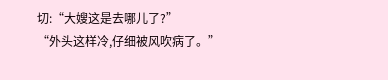切:“大嫂这是去哪儿了?”
“外头这样冷,仔细被风吹病了。”